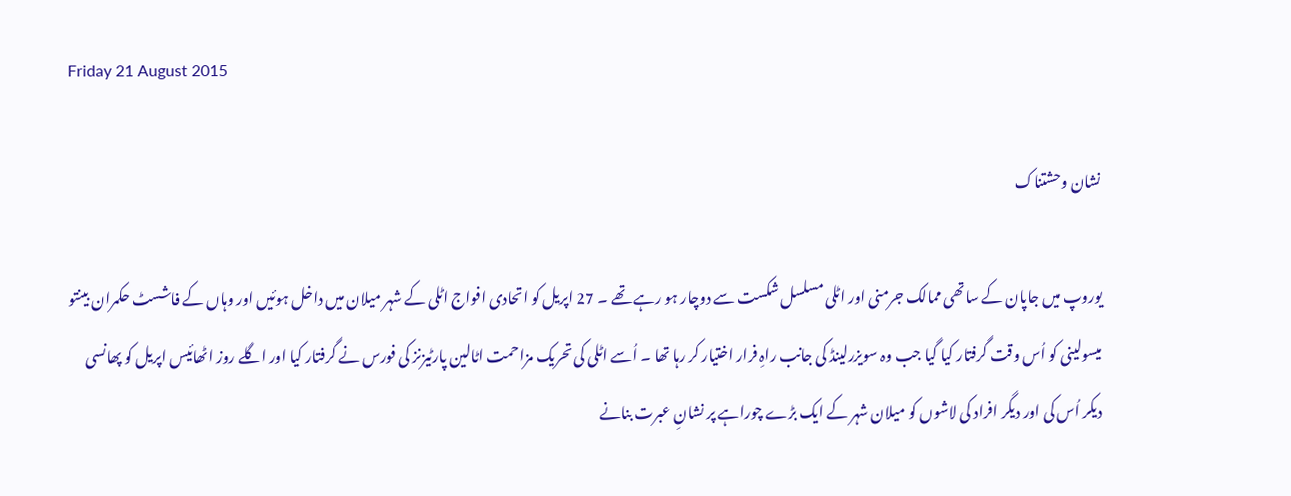Friday 21 August 2015

نشان وحشتناک

یوروپ میں جاپان کے ساتھی ممالک جرمنی اور اٹلی مسلسل شکست سے دوچار ہو رہے تھے ۔ 27 اپریل کو اتحادی افواج اٹلی کے شہر میلان میں داخل ہوئیں اور وہاں کے فاشسٹ حکمران بینتو میسولینی کو اُس وقت گرفتار کیا گیا جب وہ سویزرلینڈ کی جانب راہِ فرار اختیار کر رہا تھا ۔ اُسے اٹلی کی تحریک مزاحمت اٹالین پارٹیزنز کی فورس نے گرفتار کیا اور اگلے روز اٹھائیس اپریل کو پھانسی دیکر اُس کی اور دیگر افراد کی لاشوں کو میلان شہر کے ایک بڑے چوراہے پر نشانِ عبرت بنانے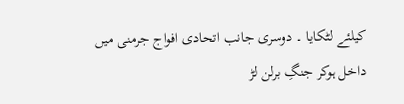کیلئے لٹکایا ۔ دوسری جانب اتحادی افواج جرمنی میں داخل ہوکر جنگِ برلن لڑ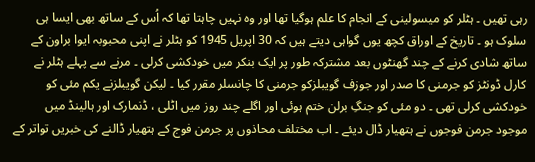رہی تھیں ۔ ہٹلر کو میسولینی کے انجام کا علم ہوگیا تھا اور وہ نہیں چاہتا تھا کہ اُس کے ساتھ بھی ایسا ہی سلوک ہو ۔ تاریخ کے اوراق کچھ یوں گواہی دیتے ہیں کہ 30 اپریل 1945 کو ہٹلر نے اپنی محبوبہ ایوا براون کے ساتھ شادی کرنے کے چند گھنٹوں بعد مشترکہ طور پر ایک بنکر میں خودکشی کرلی ۔ مرنے سے پہلے ہٹلر نے کارل ڈونٹز کو جرمنی کا صدر اور جوزف گویبلزکو جرمنی کا چانسلر مقرر کیا ۔ لیکن گویبلزنے یکم مئى کو خودکشی کرلی تھی ۔ دو مئى کو جنگِ برلن ختم ہوئى اور اگلے چند روز میں اٹلی ، ڈنمارک اور ہالینڈ میں موجود جرمن فوجوں نے ہتھیار ڈال دیئے ۔ اب مختلف محاذوں پر جرمن فوج کے ہتھیار ڈالنے کی خبریں تواتر کے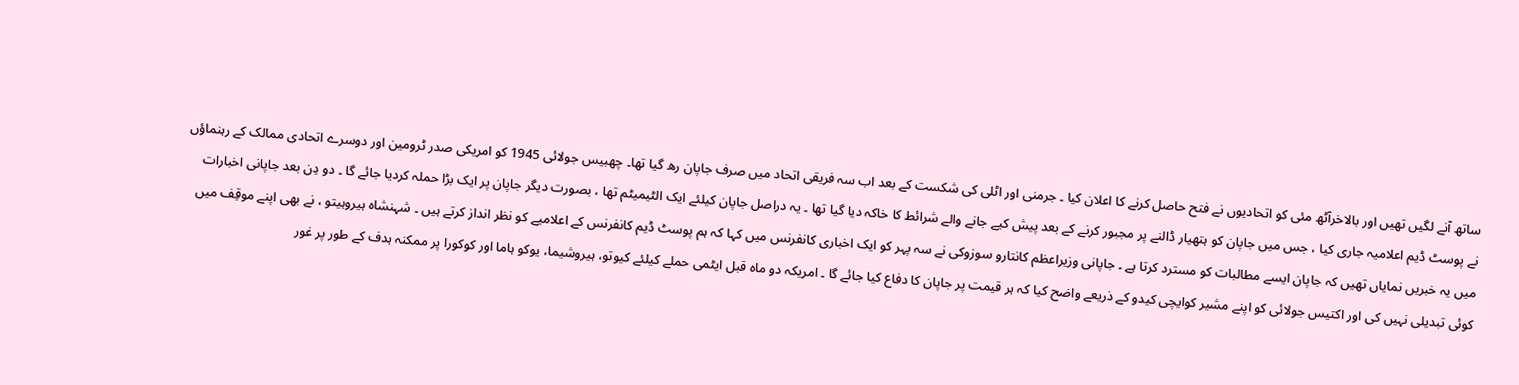ساتھ آنے لگیں تھیں اور بالاخرآٹھ مئى کو اتحادیوں نے فتح حاصل کرنے کا اعلان کیا ۔ جرمنی اور اٹلی کی شکست کے بعد اب سہ فریقی اتحاد میں صرف جاپان رھ گیا تھا۔ چھبیس جولائى 1945 کو امریکی صدر ٹرومین اور دوسرے اتحادی ممالک کے رہنماؤں نے پوسٹ ڈیم اعلامیہ جاری کیا ، جس میں جاپان کو ہتھیار ڈالنے پر مجبور کرنے کے بعد پیش کیے جانے والے شرائط کا خاکہ دیا گیا تھا ۔ یہ دراصل جاپان کیلئے ایک الٹیمیٹم تھا ، بصورت دیگر جاپان پر ایک بڑا حملہ کردیا جائے گا ۔ دو دِن بعد جاپانی اخبارات میں یہ خبریں نمایاں تھیں کہ جاپان ایسے مطالبات کو مسترد کرتا ہے ۔ جاپانی وزیراعظم کانتارو سوزوکی نے سہ پہر کو ایک اخباری کانفرنس میں کہا کہ ہم پوسٹ ڈیم کانفرنس کے اعلامیے کو نظر انداز کرتے ہیں ۔ شہنشاہ ہیروہیتو ، نے بھی اپنے موقِف میں کوئى تبدیلی نہیں کی اور اکتیس جولائى کو اپنے مشیر کوایچی کیدو کے ذریعے واضح کیا کہ ہر قیمت پر جاپان کا دفاع کیا جائے گا ۔ امریکہ دو ماہ قبل ایٹمی حملے کیلئے کیوتو، ہیروشیما، یوکو ہاما اور کوکورا پر ممکنہ ہدف کے طور پر غور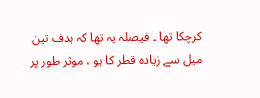کرچکا تھا ۔ فیصلہ یہ تھا کہ ہدف تین میل سے زیادہ قطر کا ہو ، موثر طور پر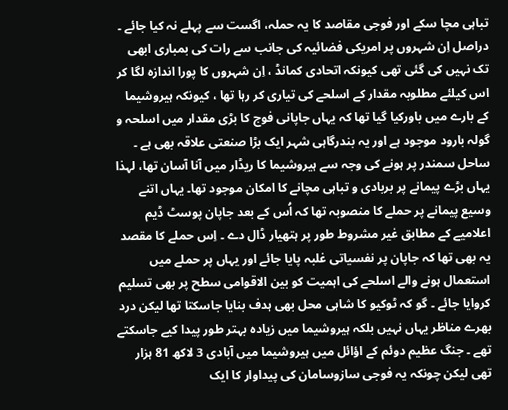تباہی مچا سکے اور فوجی مقاصد کا یہ حملہ، اگست سے پہلے نہ کیا جائے ۔ دراصل اِن شہروں پر امریکی فضائیہ کی جانب سے رات کی بمباری ابھی تک نہیں کی گئى تھی کیونکہ اتحادی کمانڈ ، اِن شہروں کا پورا اندازہ لگا کر اس کیلئے مطلوبہ مقدار کے اسلحے کی تیاری کر رہا تھا ، کیونکہ ہیروشیما کے بارے میں باورکیا گیا تھا کہ یہاں جاپانی فوج کا بڑی مقدار میں اسلحہ و گولہ بارود موجود ہے اور یہ بندرگاہی شہر ایک بڑا صنعتی علاقہ بھی ہے ۔ ساحل سمندر پر ہونے کی وجہ سے ہیروشیما کا ریڈار میں آنا آسان تھا، لہذا یہاں بڑے پیمانے پر بربادی و تباہی مچانے کا امکان موجود تھا۔ یہاں اتنے وسیع پیمانے پر حملے کا منصوبہ تھا کہ اُس کے بعد جاپان پوسٹ ڈیم اعلامیے کے مطابق غیر مشروط طور پر ہتھیار ڈال دے ۔ اِس حملے کا مقصد یہ بھی تھا کہ جاپان پر نفسیاتی غلبہ پایا جائے اور یہاں پر حملے میں استعمال ہونے والے اسلحے کی اہمیت کو بین الاقوامی سطح پر بھی تسلیم کروایا جائے ۔ گو کہ ٹوکیو کا شاہی محل بھی ہدف بنایا جاسکتا تھا لیکن درد بھرے مناظر یہاں نہیں بلکہ ہیروشیما میں زیادہ بہتر طور پیدا کیے جاسکتے تھے ۔ جنگ عظیم دوئم کے اؤائل میں ہیروشیما میں آبادی 3 لاکھ 81 ہزار تھی لیکن چونکہ یہ فوجی سازوسامان کی پیداوار کا ایک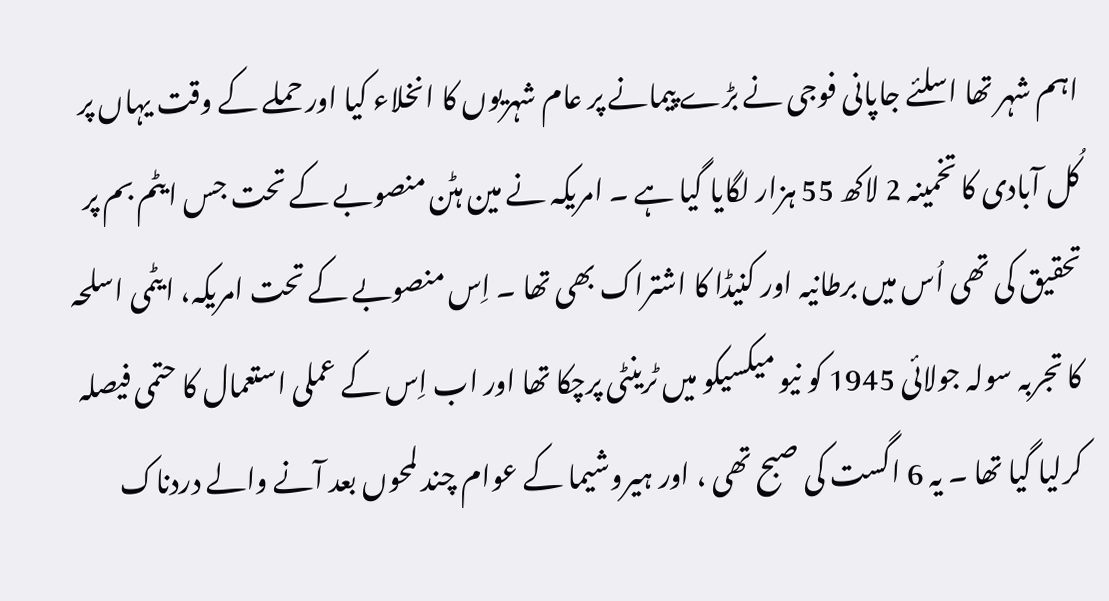اہم شہر تھا اسلئے جاپانی فوجی نے بڑے پیمانے پر عام شہریوں کا انخلاء کیا اور حملے کے وقت یہاں پر کُل آبادی کا تخمینہ 2 لاکھ 55 ہزار لگایا گیا ہے ۔ امریکہ نے مین ہٹن منصوبے کے تحت جس ایٹم بم پر تحقیق کی تھی اُس میں برطانیہ اور کنیڈا کا اشتراک بھی تھا ۔ اِس منصوبے کے تحت امریکہ، ایٹمی اسلحہ کا تجربہ سولہ جولائى 1945 کو نیو میکسیکو میں ٹرینٹی پرچکا تھا اور اب اِس کے عملی استعمال کا حتمی فیصلہ کرلیا گیا تھا ۔ یہ 6 اگست کی صبح تھی ، اور ہیروشیما کے عوام چند لمحوں بعد آنے والے دردناک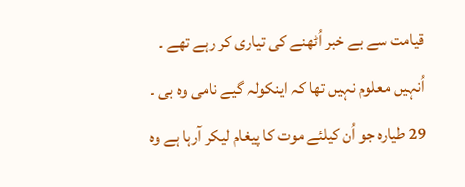قیامت سے بے خبر اُٹھنے کی تیاری کر رہے تھے ۔ اُنہیں معلوم نہیں تھا کہ اینکولہ گیے نامی وہ بی ۔ 29 طیارہ جو اُن کیلئے موت کا پیغام لیکر آرہا ہے وہ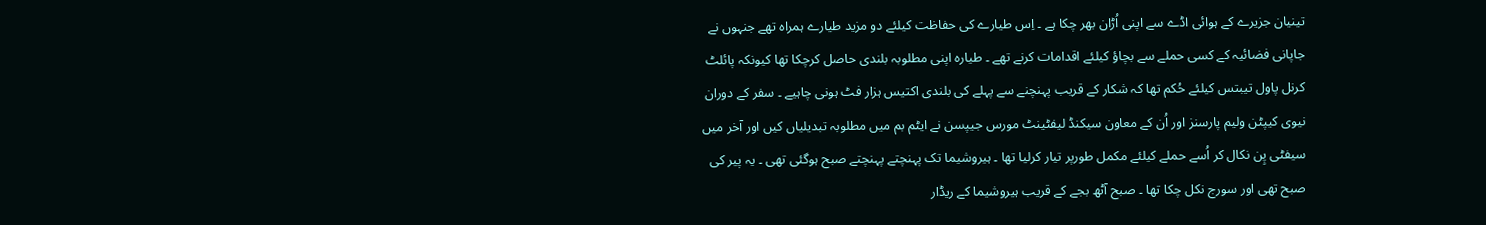تینیان جزیرے کے ہوائى اڈے سے اپنی اُڑان بھر چکا ہے ۔ اِس طیارے کی حفاظت کیلئے دو مزید طیارے ہمراہ تھے جنہوں نے جاپانی فضائیہ کے کسی حملے سے بچاؤ کیلئے اقدامات کرنے تھے ۔ طیارہ اپنی مطلوبہ بلندی حاصل کرچکا تھا کیونکہ پائلٹ کرنل پاول تیبتس کیلئے حُکم تھا کہ شکار کے قریب پہنچنے سے پہلے کی بلندی اکتیس ہزار فٹ ہونی چاہیے ۔ سفر کے دوران نیوی کیپٹن ولیم پارسنز اور اُن کے معاون سیکنڈ لیفٹینٹ مورس جیپسن نے ایٹم بم میں مطلوبہ تبدیلیاں کیں اور آخر میں سیفٹی پِن نکال کر اُسے حملے کیلئے مکمل طورپر تیار کرلیا تھا ۔ ہیروشیما تک پہنچتے پہنچتے صبح ہوگئى تھی ۔ یہ پیر کی صبح تھی اور سورج نکل چکا تھا ۔ صبح آٹھ بجے کے قریب ہیروشیما کے ریڈار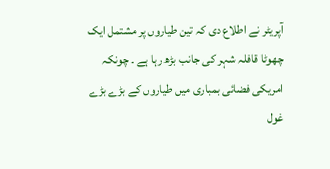آپریٹر نے اطلاع دی کہ تین طیاروں پر مشتمل ایک چھوٹا قافلہ شہر کی جانب بڑھ رہا ہے ۔ چونکہ امریکی فضائى بمباری میں طیاروں کے بڑے بڑے غول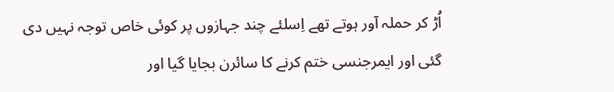اُڑ کر حملہ آور ہوتے تھے اِسلئے چند جہازوں پر کوئى خاص توجہ نہیں دی گئى اور ایمرجنسی ختم کرنے کا سائرن بجایا گیا اور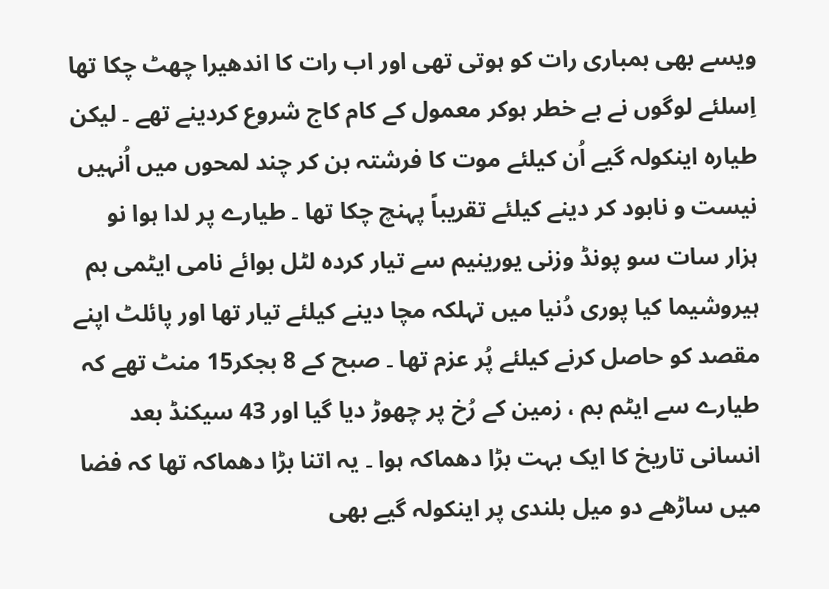ویسے بھی بمباری رات کو ہوتی تھی اور اب رات کا اندھیرا چھٹ چکا تھا اِسلئے لوگوں نے بے خطر ہوکر معمول کے کام کاج شروع کردینے تھے ۔ لیکن طیارہ اینکولہ گیے اُن کیلئے موت کا فرشتہ بن کر چند لمحوں میں اُنہیں نیست و نابود کر دینے کیلئے تقریباً پہنچ چکا تھا ۔ طیارے پر لدا ہوا نو ہزار سات سو پونڈ وزنی یورینیم سے تیار کردہ لٹل بوائے نامی ایٹمی بم ہیروشیما کیا پوری دُنیا میں تہلکہ مچا دینے کیلئے تیار تھا اور پائلٹ اپنے مقصد کو حاصل کرنے کیلئے پُر عزم تھا ۔ صبح کے 8 بجکر15 منٹ تھے کہ طیارے سے ایٹم بم ، زمین کے رُخ پر چھوڑ دیا گیا اور 43 سیکنڈ بعد انسانی تاریخ کا ایک بہت بڑا دھماکہ ہوا ۔ یہ اتنا بڑا دھماکہ تھا کہ فضا میں ساڑھے دو میل بلندی پر اینکولہ گیے بھی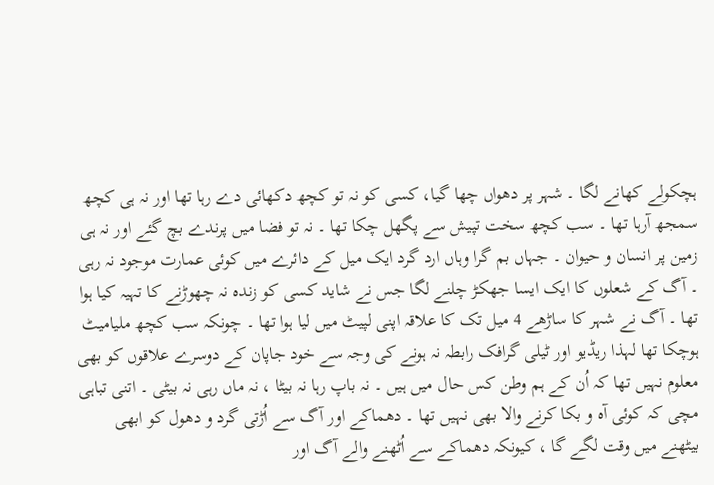ہچکولے کھانے لگا ۔ شہر پر دھواں چھا گیا، کسی کو نہ تو کچھ دکھائى دے رہا تھا اور نہ ہی کچھ سمجھ آرہا تھا ۔ سب کچھ سخت تپیش سے پگھل چکا تھا ۔ نہ تو فضا میں پرندے بچ گئے اور نہ ہی زمین پر انسان و حیوان ۔ جہاں بم گرا وہاں ارد گرد ایک میل کے دائرے میں کوئى عمارت موجود نہ رہی ۔ آگ کے شعلوں کا ایک ایسا جھکڑ چلنے لگا جس نے شاید کسی کو زندہ نہ چھوڑنے کا تہیہ کیا ہوا تھا ۔ آگ نے شہر کا ساڑھے 4 میل تک کا علاقہ اپنی لپیٹ میں لیا ہوا تھا ۔ چونکہ سب کچھ ملیامیٹ ہوچکا تھا لہذا ریڈیو اور ٹیلی گرافک رابطہ نہ ہونے کی وجہ سے خود جاپان کے دوسرے علاقوں کو بھی معلوم نہیں تھا کہ اُن کے ہم وطن کس حال میں ہیں ۔ نہ باپ رہا نہ بیٹا ، نہ ماں رہی نہ بیٹی ۔ اتنی تباہی مچی کہ کوئى آہ و بکا کرنے والا بھی نہیں تھا ۔ دھماکے اور آگ سے اُڑتی گرد و دھول کو ابھی بیٹھنے میں وقت لگے گا ، کیونکہ دھماکے سے اُٹھنے والے آگ اور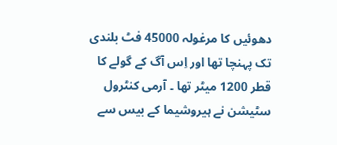دھوئیں کا مرغولہ 45000 فٹ بلندی تک پہنچا تھا اور اِس آگ کے گولے کا قطر 1200 میٹر تھا ۔ آرمی کنٹرول سٹیشن نے ہیروشیما کے بیس سے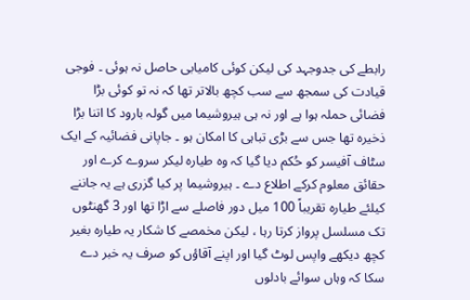رابطے کی جدوجہد کی لیکن کوئى کامیابی حاصل نہ ہوئى ۔ فوجی قیادت کی سمجھ سے سب کچھ بالاتر تھا کہ نہ تو کوئى بڑا فضائى حملہ ہوا ہے اور نہ ہی ہیروشیما میں گولہ بارود کا اتنا بڑا ذخیرہ تھا جس سے بڑی تباہی کا امکان ہو ۔ جاپانی فضائیہ کے ایک سٹاف آفیسر کو حُکم دیا گیا کہ وہ طیارہ لیکر سروے کرے اور حقائق معلوم کرکے اطلاع دے ۔ ہیروشیما پر کیا گزری ہے یہ جاننے کیلئے طیارہ تقریباً 100 میل دور فاصلے سے اڑا تھا اور 3 گھنٹوں تک مسلسل پرواز کرتا رہا ، لیکن مخمصے کا شکار یہ طیارہ بغیر کچھ دیکھے واپس لوٹ گیا اور اپنے آقاؤں کو صرف یہ خبر دے سکا کہ وہاں سوائے بادلوں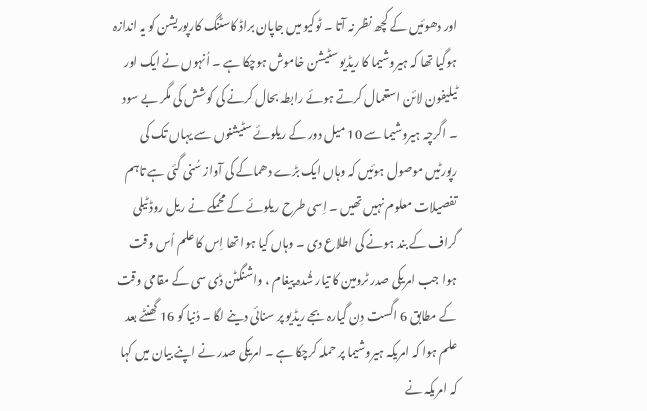اور دھوئیں کے کچھ نظر نہ آتا ۔ ٹوکیو میں جاپان براڈ کاسٹنگ کارپوریشن کو یہ اندازہ ہوگیا تھا کہ ہیروشیما کا ریڈیو سٹیشن خاموش ہوچکا ہے ۔ اُنہوں نے ایک اور ٹیلیفون لائن استعمال کرتے ہوئے رابطہ بحال کرنے کی کوشش کی مگر بے سود ۔ اگرچہ ہیروشیما سے 10 میل دور کے ریلوئے سٹیشنوں سے یہاں تک کی رپورٹیں موصول ہوئیں کہ وہاں ایک بڑے دھماکے کی آواز سُنی گئى ہے تاہم تفصیلات معلوم نہیں تھیں ۔ اِسی طرح ریلوئے کے محمکے نے ریل روڈ ٹیلی گراف کے بند ہونے کی اطلاع دی ۔ وہاں کیا ہوا تھا اِس کا علم اُس وقت ہوا جب امریکی صدر ٹرومین کا تیار شُدہ پیغام ، واشنگٹن ڈی سی کے مقامی وقت کے مطابق 6 اگست دِن گیارہ بجے ریڈیو پر سنائى دینے لگا ۔ دُنیا کو 16 گھنٹے بعد علم ہوا کہ امریکہ ہیروشیما پر حملہ کرچکا ہے ۔ امریکی صدر نے اپنے بیان میں کہا کہ امریکہ نے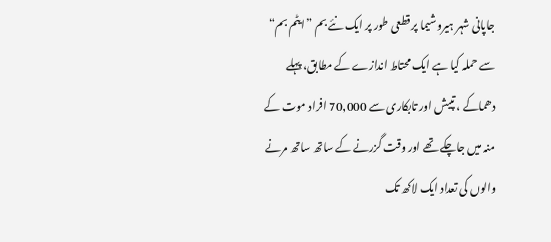جاپانی شہر ہیروشیما پر قطعی طور پر ایک نئے بم ”ایٹم بم“ سے حملہ کیا ہے ایک محتاط اندازے کے مطابق، پہلے دھماکے ، تپیش اور تابکاری سے 70,000 افراد موت کے منہ میں جاچکے تھے اور وقت گزرنے کے ساتھ ساتھ مرنے والوں کی تعداد ایک لاکھ تک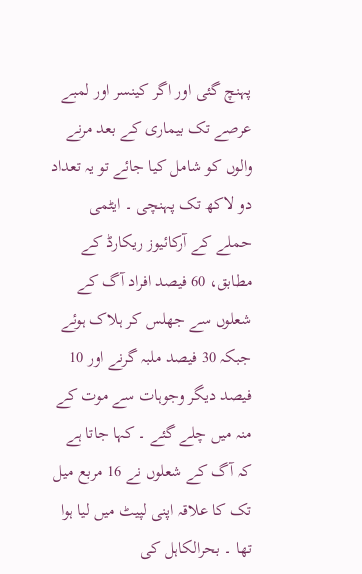پہنچ گئى اور اگر کینسر اور لمبے عرصے تک بیماری کے بعد مرنے والوں کو شامل کیا جائے تو یہ تعداد دو لاکھ تک پہنچی ۔ ایٹمی حملے کے آرکائیوز ریکارڈ کے مطابق، 60 فیصد افراد آگ کے شعلوں سے جھلس کر ہلاک ہوئے جبکہ 30 فیصد ملبہ گرنے اور 10 فیصد دیگر وجوہات سے موت کے منہ میں چلے گئے ۔ کہا جاتا ہے کہ آگ کے شعلوں نے 16 مربع میل تک کا علاقہ اپنی لپیٹ میں لیا ہوا تھا ۔ بحرالکاہل کی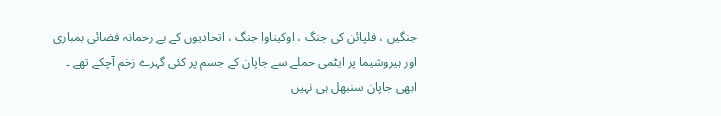جنگیں ، فلپائن کی جنگ ، اوکیناوا جنگ ، اتحادیوں کے بے رحمانہ فضائى بمباری اور ہیروشیما پر ایٹمی حملے سے جاپان کے جسم پر کئى گہرے زخم آچکے تھے ۔ ابھی جاپان سنبھل ہی نہیں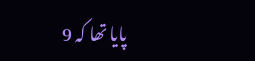پایا تھا کہ 9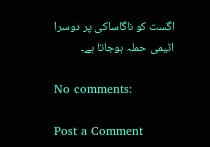اگست کو ناگاساکی پر دوسرا اٹیمی حملہ ہوجاتا ہے۔

No comments:

Post a Comment